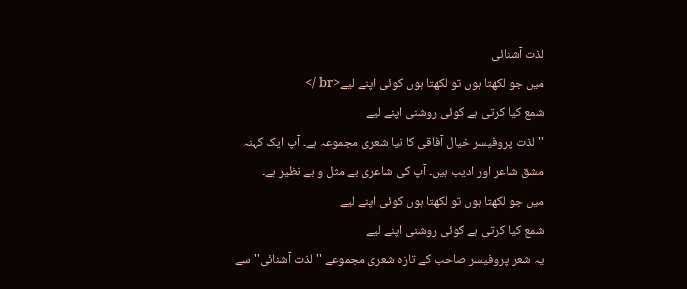لذت آشنائی
میں جو لکھتا ہوں تو لکھتا ہوں کوئی اپنے لیے<br />
شمع کیا کرتی ہے کوئی روشنی اپنے لیے
''لذت پروفیسر خیال آفاقی کا نیا شعری مجموعہ ہے۔ آپ ایک کہنہ مشق شاعر اور ادیب ہیں۔ آپ کی شاعری بے مثل و بے نظیر ہے۔
میں جو لکھتا ہوں تو لکھتا ہوں کوئی اپنے لیے
شمع کیا کرتی ہے کوئی روشنی اپنے لیے
یہ شعر پروفیسر صاحب کے تازہ شعری مجموعے ''لذت آشنائی'' سے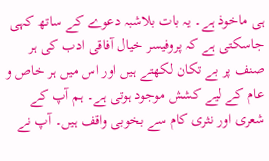ہی ماخوذ ہے۔ یہ بات بلاشبہ دعوے کے ساتھ کہی جاسکتی ہے کہ پروفیسر خیال آفاقی ادب کی ہر صنف پر بے تکان لکھتے ہیں اور اس میں ہر خاص و عام کے لیے کشش موجود ہوتی ہے۔ ہم آپ کے شعری اور نثری کام سے بخوبی واقف ہیں۔ آپ نے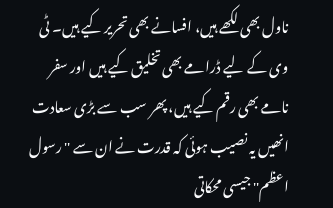ناول بھی لکھے ہیں، افسانے بھی تحریر کیے ہیں۔ ٹی وی کے لیے ڈرامے بھی تخلیق کیے ہیں اور سفر نامے بھی رقم کیے ہیں، پھر سب سے بڑی سعادت انھیں یہ نصیب ہوئی کہ قدرت نے ان سے ''رسول اعظم'' جیسی محکاتی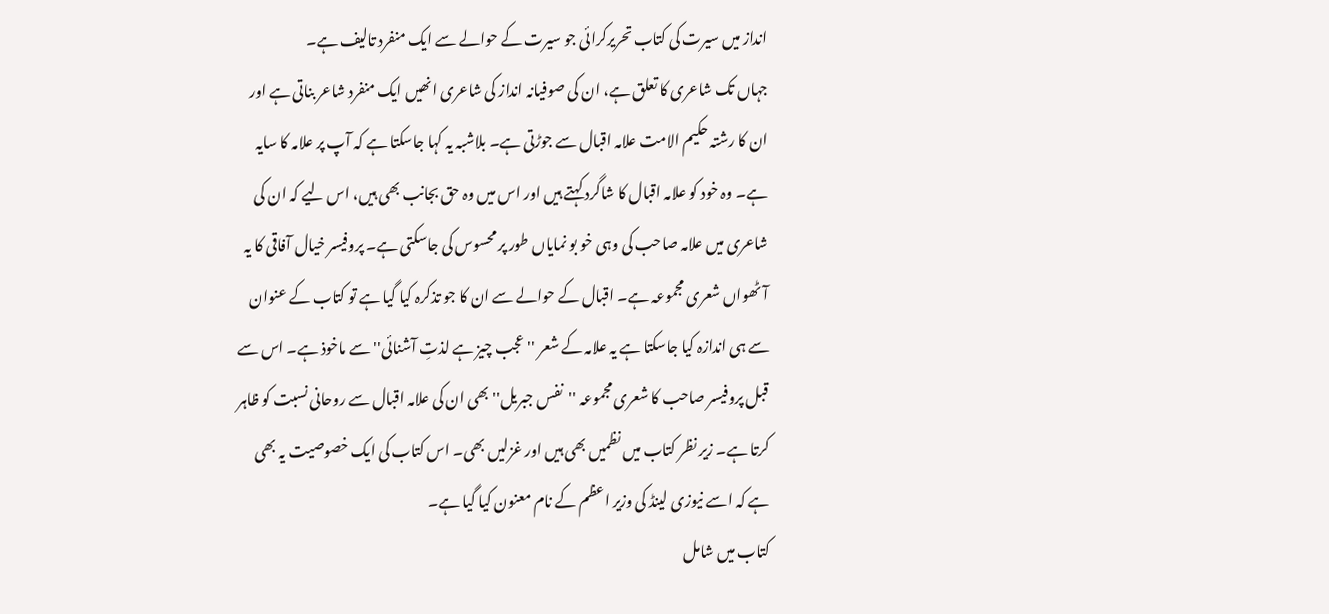انداز میں سیرت کی کتاب تحریرکرائی جو سیرت کے حوالے سے ایک منفرد تالیف ہے۔
جہاں تک شاعری کا تعلق ہے، ان کی صوفیانہ انداز کی شاعری انھیں ایک منفرد شاعر بناتی ہے اور ان کا رشتہ حکیم الامت علامہ اقبال سے جوڑتی ہے۔ بلاشبہ یہ کہا جاسکتا ہے کہ آپ پر علامہ کا سایہ ہے۔ وہ خود کو علامہ اقبال کا شاگرد کہتے ہیں اور اس میں وہ حق بجانب بھی ہیں، اس لیے کہ ان کی شاعری میں علامہ صاحب کی وہی خو بو نمایاں طور پر محسوس کی جاسکتی ہے۔ پروفیسر خیال آفاقی کا یہ آٹھواں شعری مجموعہ ہے۔ اقبال کے حوالے سے ان کا جو تذکرہ کیا گیا ہے تو کتاب کے عنوان سے ہی اندازہ کیا جاسکتا ہے یہ علامہ کے شعر '' عجب چیز ہے لذتِ آشنائی'' سے ماخوذ ہے۔ اس سے قبل پروفیسر صاحب کا شعری مجموعہ ''نفس جبریل'' بھی ان کی علامہ اقبال سے روحانی نسبت کو ظاہر کرتا ہے۔ زیر نظر کتاب میں نظمیں بھی ہیں اور غزلیں بھی۔ اس کتاب کی ایک خصوصیت یہ بھی ہے کہ اسے نیوزی لینڈ کی وزیر اعظم کے نام معنون کیا گیا ہے۔
کتاب میں شامل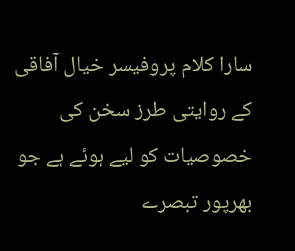سارا کلام پروفیسر خیال آفاقی کے روایتی طرز سخن کی خصوصیات کو لیے ہوئے ہے جو بھرپور تبصرے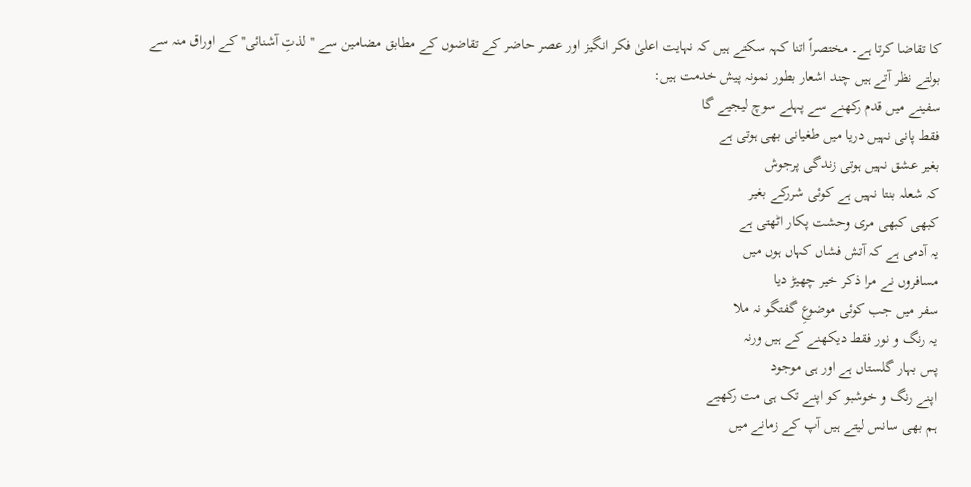کا تقاضا کرتا ہے۔ مختصراً اتنا کہہ سکتے ہیں کہ نہایت اعلیٰ فکر انگیز اور عصر حاضر کے تقاضوں کے مطابق مضامین سے ''لذتِ آشنائی'' کے اوراق منہ سے بولتے نظر آتے ہیں چند اشعار بطور نمونہ پیش خدمت ہیں:
سفینے میں قدم رکھنے سے پہلے سوچ لیجیے گا
فقط پانی نہیں دریا میں طغیانی بھی ہوتی ہے
بغیر عشق نہیں ہوتی زندگی پرجوش
کہ شعلہ بنتا نہیں ہے کوئی شررکے بغیر
کبھی کبھی مری وحشت پکار اٹھتی ہے
یہ آدمی ہے کہ آتش فشاں کہاں ہوں میں
مسافروں نے مرا ذکر خیر چھیڑ دیا
سفر میں جب کوئی موضوعِ گفتگو نہ ملا
یہ رنگ و نور فقط دیکھنے کے ہیں ورنہ
پس بہار گلستاں ہے اور ہی موجود
اپنے رنگ و خوشبو کو اپنے تک ہی مت رکھیے
ہم بھی سانس لیتے ہیں آپ کے زمانے میں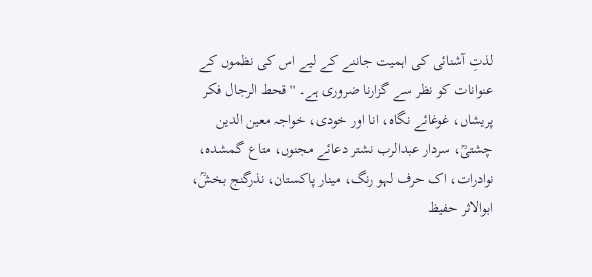لذتِ آشنائی کی اہمیت جاننے کے لیے اس کی نظموں کے عنوانات کو نظر سے گزارنا ضروری ہے۔ ''قحط الرجال فکر پریشاں، غوغائے نگاہ، انا اور خودی، خواجہ معین الدین چشتیؒ، سردار عبدالرب نشتر دعائے مجنوں، متاع گمشدہ، نوادرات، اک حرف لہو رنگ، مینار پاکستان، نذرگنج بخشؒ، ابوالاثر حفیظ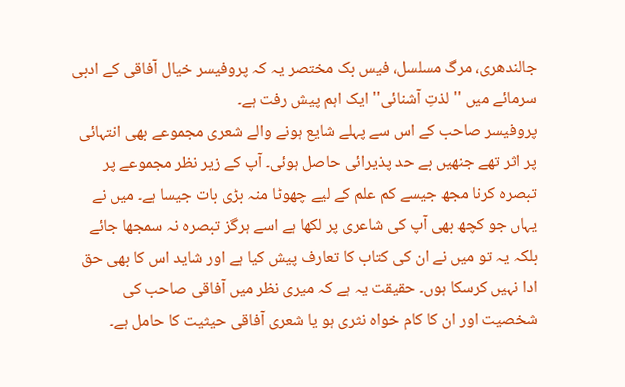جالندھری، مرگ مسلسل، فیس بک مختصر یہ کہ پروفیسر خیال آفاقی کے ادبی سرمائے میں '' لذتِ آشنائی'' ایک اہم پیش رفت ہے۔
پروفیسر صاحب کے اس سے پہلے شایع ہونے والے شعری مجموعے بھی انتہائی پر اثر تھے جنھیں بے حد پذیرائی حاصل ہوئی۔ آپ کے زیر نظر مجموعے پر تبصرہ کرنا مجھ جیسے کم علم کے لیے چھوٹا منہ بڑی بات جیسا ہے۔ میں نے یہاں جو کچھ بھی آپ کی شاعری پر لکھا ہے اسے ہرگز تبصرہ نہ سمجھا جائے بلکہ یہ تو میں نے ان کی کتاب کا تعارف پیش کیا ہے اور شاید اس کا بھی حق ادا نہیں کرسکا ہوں۔ حقیقت یہ ہے کہ میری نظر میں آفاقی صاحب کی شخصیت اور ان کا کام خواہ نثری ہو یا شعری آفاقی حیثیت کا حامل ہے۔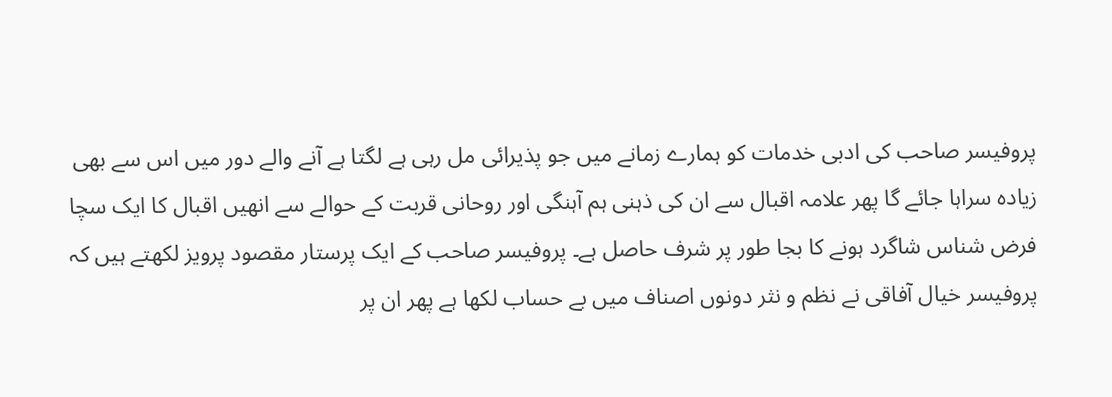پروفیسر صاحب کی ادبی خدمات کو ہمارے زمانے میں جو پذیرائی مل رہی ہے لگتا ہے آنے والے دور میں اس سے بھی زیادہ سراہا جائے گا پھر علامہ اقبال سے ان کی ذہنی ہم آہنگی اور روحانی قربت کے حوالے سے انھیں اقبال کا ایک سچا فرض شناس شاگرد ہونے کا بجا طور پر شرف حاصل ہے۔ پروفیسر صاحب کے ایک پرستار مقصود پرویز لکھتے ہیں کہ پروفیسر خیال آفاقی نے نظم و نثر دونوں اصناف میں بے حساب لکھا ہے پھر ان پر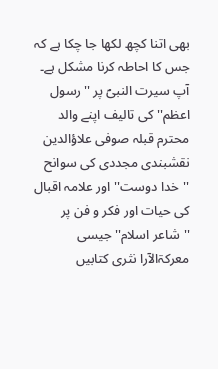بھی اتنا کچھ لکھا جا چکا ہے کہ جس کا احاطہ کرنا مشکل ہے۔ آپ سیرت النبیؐ پر ''رسول اعظم'' کی تالیف اپنے والد محترم قبلہ صوفی علاؤالدین نقشبندی مجددی کی سوانح ''خدا دوست'' اور علامہ اقبال کی حیات اور فکر و فن پر ''شاعر اسلام'' جیسی معرکۃالآرا نثری کتابیں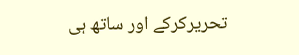تحریرکرکے اور ساتھ ہی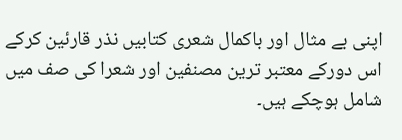اپنی بے مثال اور باکمال شعری کتابیں نذر قارئین کرکے اس دورکے معتبر ترین مصنفین اور شعرا کی صف میں شامل ہوچکے ہیں۔